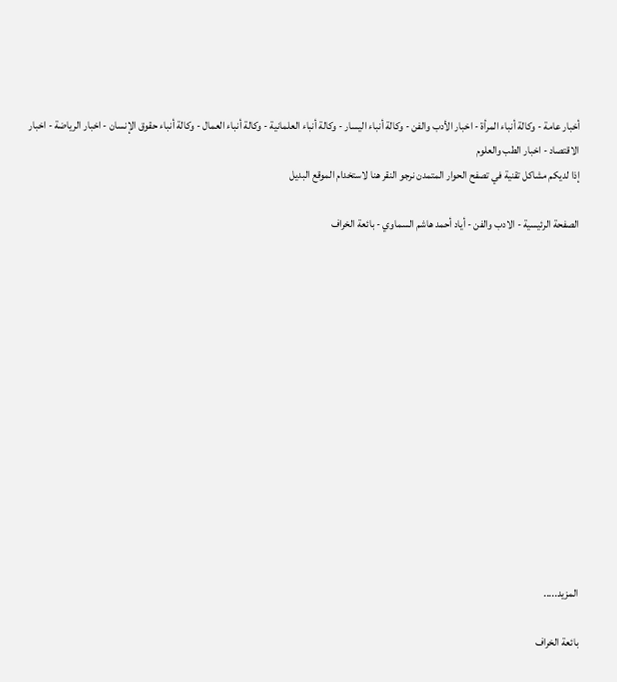أخبار عامة - وكالة أنباء المرأة - اخبار الأدب والفن - وكالة أنباء اليسار - وكالة أنباء العلمانية - وكالة أنباء العمال - وكالة أنباء حقوق الإنسان - اخبار الرياضة - اخبار الاقتصاد - اخبار الطب والعلوم
إذا لديكم مشاكل تقنية في تصفح الحوار المتمدن نرجو النقر هنا لاستخدام الموقع البديل

الصفحة الرئيسية - الادب والفن - أياد أحمد هاشم السماوي - بائعة الخراف














المزيد.....

بائعة الخراف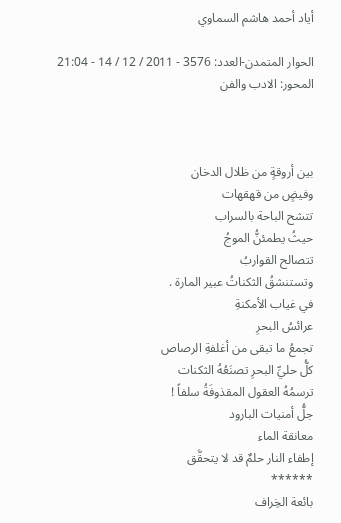أياد أحمد هاشم السماوي

الحوار المتمدن-العدد: 3576 - 2011 / 12 / 14 - 21:04
المحور: الادب والفن



بين أروقةٍ من ظلال الدخان
وفيضٍ من قهقهات
تتشح الباحة بالسراب
حيثُ يطمئنُّ الموجُ
تتصالح القواربُ
وتستنشقُ الثكناتُ عبير المارة .
في غياب الأمكنةِ
عرائسُ البحرِ
تجمعُ ما تبقى من أغلفةِ الرصاص
كلُّ حليِّ البحرِ تصنَعُهُ الثكنات
ترسمُهُ العقول المقذوفَةُ سلفاً !
جلُّ أمنيات البارود
معانقة الماء
إطفاء النار حلمٌ قد لا يتحقَّق
******
بائعة الخِراف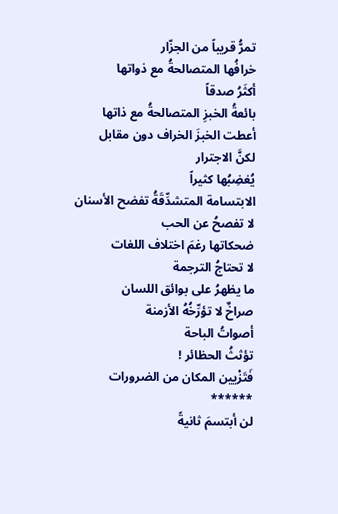تمرُّ قريباً من الجزّار
خرافُها المتصالحةُ مع ذواتها
أكثَرُ صدقاً
بائعةُ الخبزِ المتصالحةُ مع ذاتها
أعطت الخبزَ الخراف دون مقابل
لكنَّ الاجترار
يُغضِبُها كثيراً
الابتسامة المتشدِّقَةُ تفضح الأسنان
لا تفصحُ عن الحب
ضحكاتها رغمَ اختلاف اللغات
لا تحتاجُ الترجمة
ما يظهرُ على بوائق اللسان
صراخٌ لا تؤرِّخُهُ الأزمنة
أصواتُ الباحة
تؤثثُ الحظائر !
فَتَزْيين المكان من الضرورات
******
لن أبتسمَ ثانيةً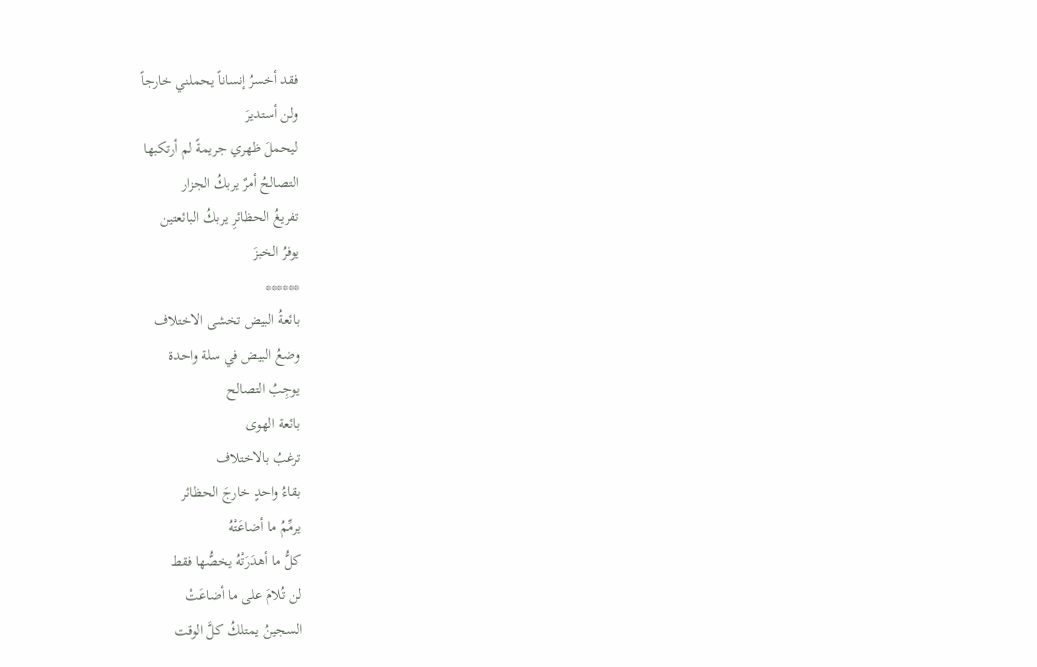فقد أخسرُ إنساناً يحملني خارجاً
ولن أستديرَ
ليحملَ ظهري جريمةً لم أرتكبها
التصالحُ أمرٌ يربكُ الجزار
تفريغُ الحظائرِ يربكُ البائعتين
يوفرُ الخبزَ
******
بائعةُ البيض تخشى الاختلاف
وضعُ البيض في سلة واحدة
يوجِبُ التصالح
بائعة الهوى
ترغبُ بالاختلاف
بقاءُ واحدٍ خارجَ الحظائر
يرمِّمُ ما أضاعَتْهُ
كلُّ ما أهدَرَتْهُ يخصُّها فقط
لن تُلامَ على ما أضاعَتْ
السجينُ يمتلكُ كلَّ الوقت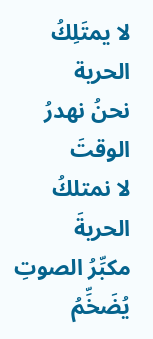لا يمتَلِكُ الحرية
نحنُ نهدرُ الوقتَ
لا نمتلكُ الحريةَ
مكبِّرُ الصوتِ يُضَخِّمُ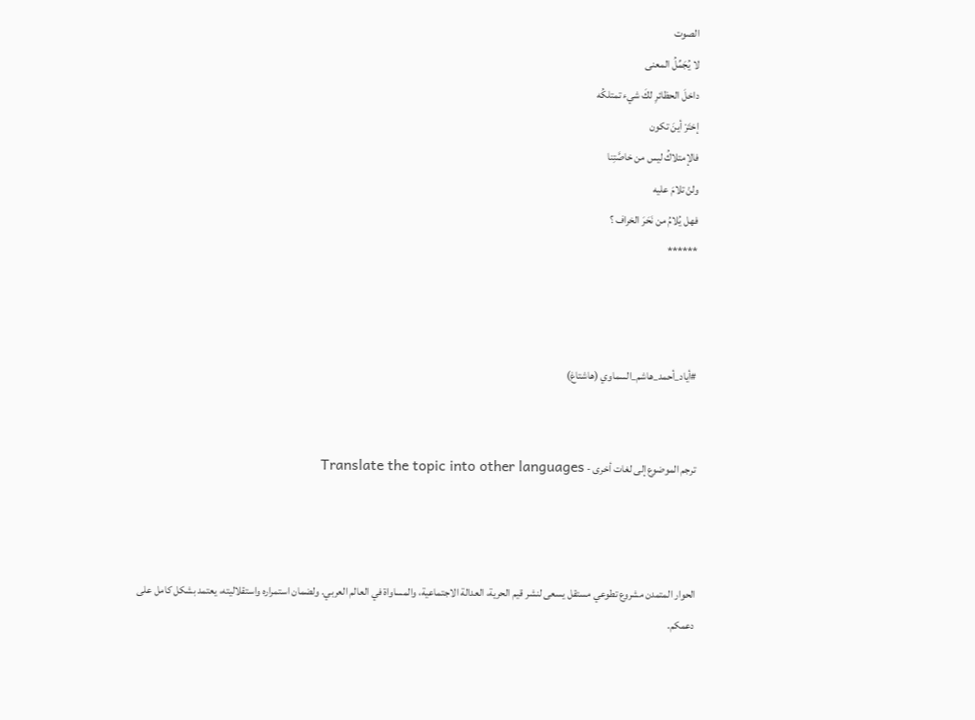الصوت
لا يُجَمِّلُ المعنى
داخلَ الحظائرِ لكَ شيء تمتلكُه
إختَرْ أينَ تكون
فالإمتلاكُ ليس من خاصَّتِنا
ولنْ تلامَ عليه
فهل يُلامُ من نَحَرَ الخراف ؟
******



#أياد_أحمد_هاشم_السماوي (هاشتاغ)


ترجم الموضوع إلى لغات أخرى - Translate the topic into other languages



الحوار المتمدن مشروع تطوعي مستقل يسعى لنشر قيم الحرية، العدالة الاجتماعية، والمساواة في العالم العربي. ولضمان استمراره واستقلاليته، يعتمد بشكل كامل على دعمكم.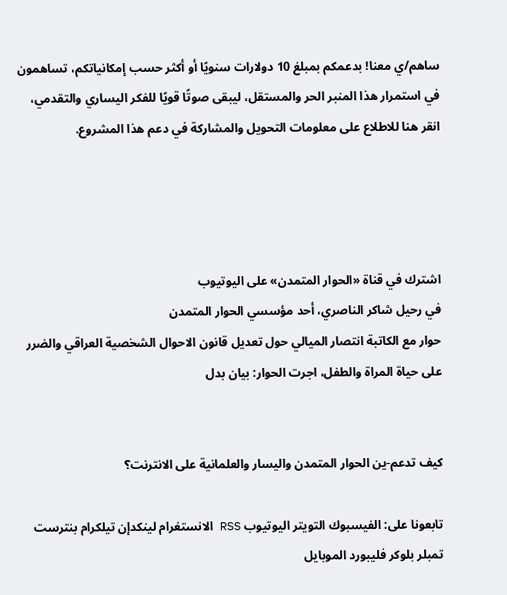ساهم/ي معنا! بدعمكم بمبلغ 10 دولارات سنويًا أو أكثر حسب إمكانياتكم، تساهمون في استمرار هذا المنبر الحر والمستقل، ليبقى صوتًا قويًا للفكر اليساري والتقدمي، انقر هنا للاطلاع على معلومات التحويل والمشاركة في دعم هذا المشروع.




اشترك في قناة «الحوار المتمدن» على اليوتيوب
في رحيل شاكر الناصري، أحد مؤسسي الحوار المتمدن
حوار مع الكاتبة انتصار الميالي حول تعديل قانون الاحوال الشخصية العراقي والضرر على حياة المراة والطفل، اجرت الحوار: بيان بدل


كيف تدعم-ين الحوار المتمدن واليسار والعلمانية على الانترنت؟

تابعونا على: الفيسبوك التويتر اليوتيوب RSS الانستغرام لينكدإن تيلكرام بنترست تمبلر بلوكر فليبورد الموبايل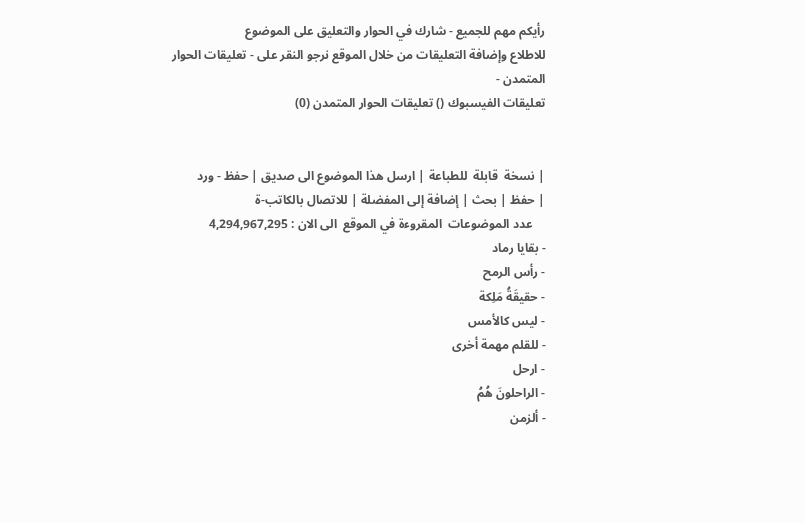رأيكم مهم للجميع - شارك في الحوار والتعليق على الموضوع
للاطلاع وإضافة التعليقات من خلال الموقع نرجو النقر على - تعليقات الحوار المتمدن -
تعليقات الفيسبوك () تعليقات الحوار المتمدن (0)


| نسخة  قابلة  للطباعة | ارسل هذا الموضوع الى صديق | حفظ - ورد
| حفظ | بحث | إضافة إلى المفضلة | للاتصال بالكاتب-ة
    عدد الموضوعات  المقروءة في الموقع  الى الان : 4,294,967,295
- بقايا رماد
- رأس الرمح
- حقيقَةُ مَلِكة
- ليس كالأمس
- للقلم مهمة أخرى
- ارحل
- الراحلونَ هُمُ
- ألزمن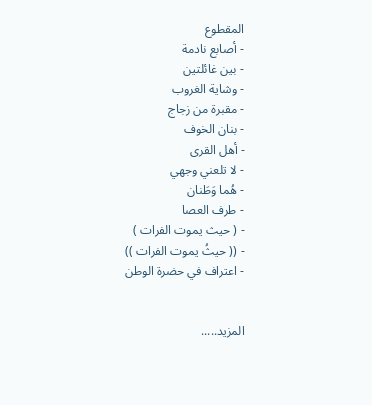المقطوع
- أصابع نادمة
- بين غائلتين
- وشاية الغروب
- مقبرة من زجاج
- بنان الخوف
- أهل القرى
- لا تلعني وجهي
- هُما وَطَنان
- طرف العصا
- ( حيث يموت الفرات )
- (( حيثُ يموت الفرات ))
- اعتراف في حضرة الوطن


المزيد.....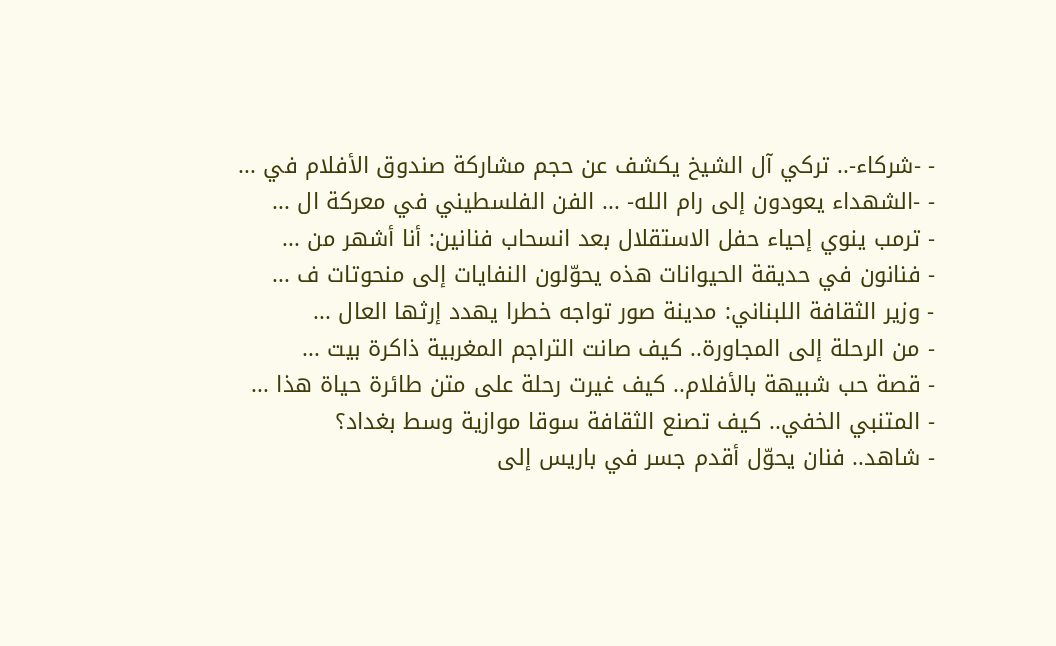- -شركاء-.. تركي آل الشيخ يكشف عن حجم مشاركة صندوق الأفلام في ...
- -الشهداء يعودون إلى رام الله- ... الفن الفلسطيني في معركة ال ...
- ترمب ينوي إحياء حفل الاستقلال بعد انسحاب فنانين: أنا أشهر من ...
- فنانون في حديقة الحيوانات هذه يحوّلون النفايات إلى منحوتات ف ...
- وزير الثقافة اللبناني: مدينة صور تواجه خطرا يهدد إرثها العال ...
- من الرحلة إلى المجاورة.. كيف صانت التراجم المغربية ذاكرة بيت ...
- قصة حب شبيهة بالأفلام.. كيف غيرت رحلة على متن طائرة حياة هذا ...
- المتنبي الخفي.. كيف تصنع الثقافة سوقا موازية وسط بغداد؟
- شاهد.. فنان يحوّل أقدم جسر في باريس إلى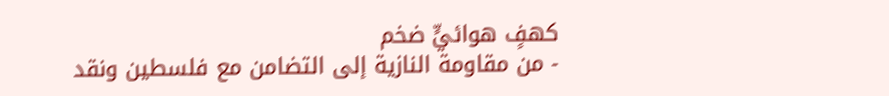كهفٍ هوائيٍّ ضخم
- من مقاومة النازية إلى التضامن مع فلسطين ونقد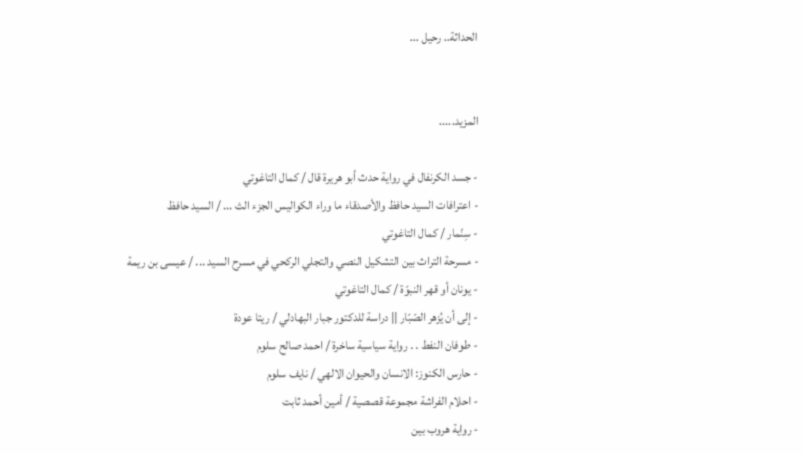الحداثة.. رحيل ...


المزيد.....

- جسد الكرنفال في رواية حدث أبو هريرة قال / كمال التاغوتي
- اعترافات السيد حافظ والأصدقاء ما وراء الكواليس الجزء الث ... / السيد حافظ
- سِنّمار / كمال التاغوتي
- مسرحة التراث بين التشكيل النصي والتجلي الركحي في مسرح السيد ... / عيسى بن ريمة
- يونان أو قهر النبوّة / كمال التاغوتي
- إلى أن يُزهر الصّبّار || دراسة للدكتور جبار البهادلي / ريتا عودة
- طوفان النفط . . رواية سياسية ساخرة / احمد صالح سلوم
- حارس الكنوز: الانسان والحيوان الالهي / نايف سلوم
- احلام الفراشة مجموعة قصصية / أمين أحمد ثابت
- رواية هروب بين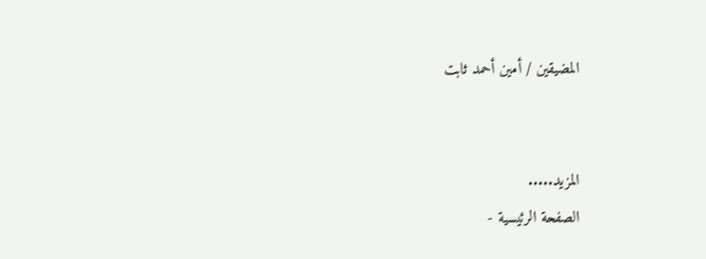المضيقين / أمين أحمد ثابت


المزيد.....
الصفحة الرئيسية -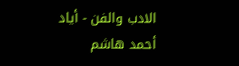الادب والفن - أياد أحمد هاشم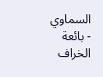السماوي - بائعة الخراف